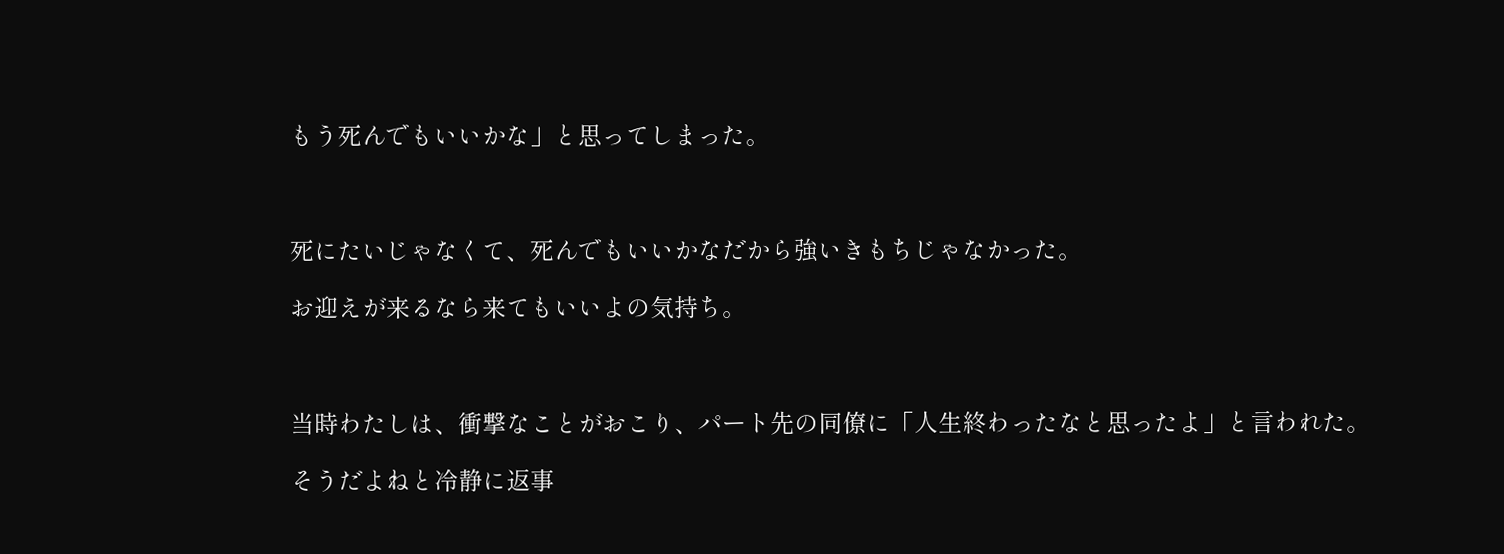もう死んでもいいかな」と思ってしまった。



死にたいじゃなくて、死んでもいいかなだから強いきもちじゃなかった。

お迎えが来るなら来てもいいよの気持ち。



当時わたしは、衝撃なことがおこり、パート先の同僚に「人生終わったなと思ったよ」と言われた。

そうだよねと冷静に返事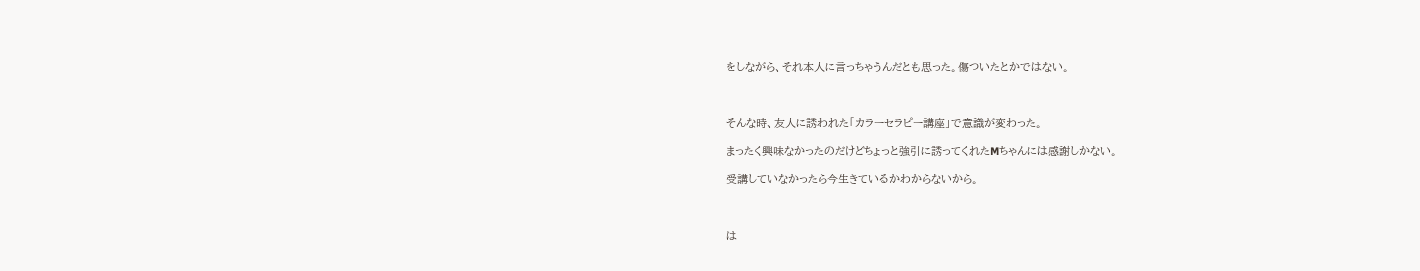をしながら、それ本人に言っちゃうんだとも思った。傷ついたとかではない。



そんな時、友人に誘われた「カラーセラピー講座」で意識が変わった。

まったく興味なかったのだけどちょっと強引に誘ってくれたMちゃんには感謝しかない。

受講していなかったら今生きているかわからないから。



は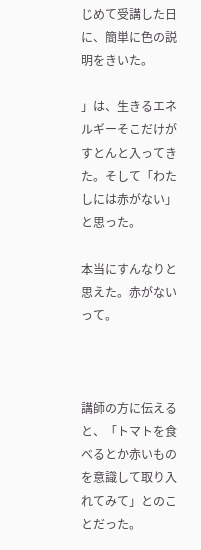じめて受講した日に、簡単に色の説明をきいた。

」は、生きるエネルギーそこだけがすとんと入ってきた。そして「わたしには赤がない」と思った。

本当にすんなりと思えた。赤がないって。



講師の方に伝えると、「トマトを食べるとか赤いものを意識して取り入れてみて」とのことだった。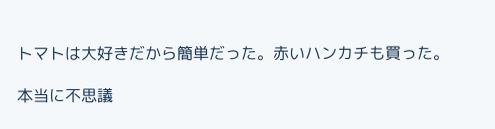トマトは大好きだから簡単だった。赤いハンカチも買った。

本当に不思議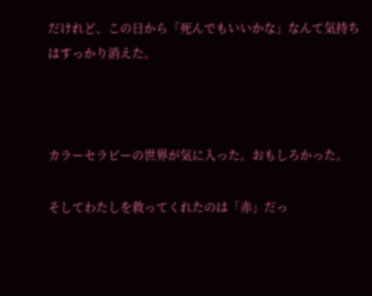だけれど、この日から「死んでもいいかな」なんて気持ちはすっかり消えた。



カラーセラピーの世界が気に入った。おもしろかった。

そしてわたしを救ってくれたのは「赤」だっ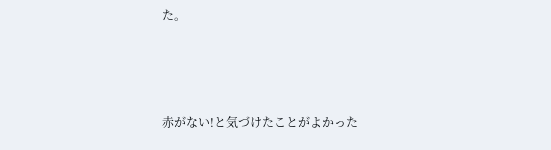た。



赤がない!と気づけたことがよかった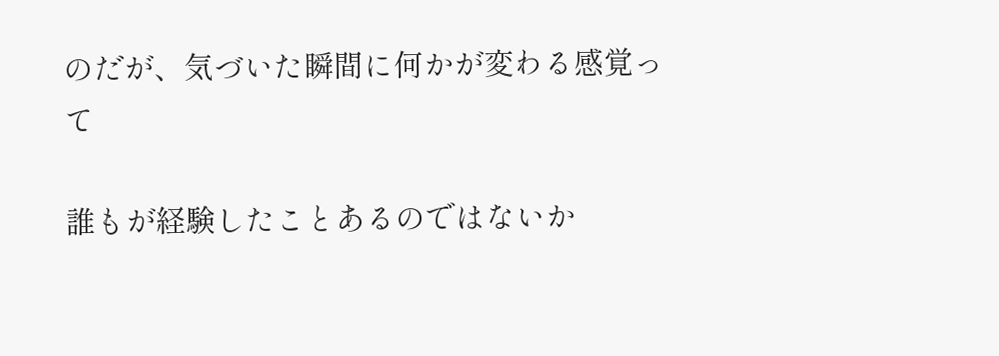のだが、気づいた瞬間に何かが変わる感覚って

誰もが経験したことあるのではないか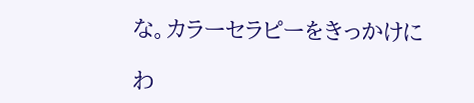な。カラーセラピーをきっかけに

わ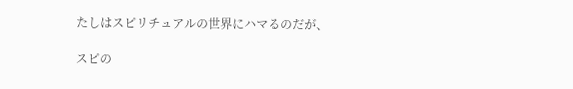たしはスピリチュアルの世界にハマるのだが、

スピの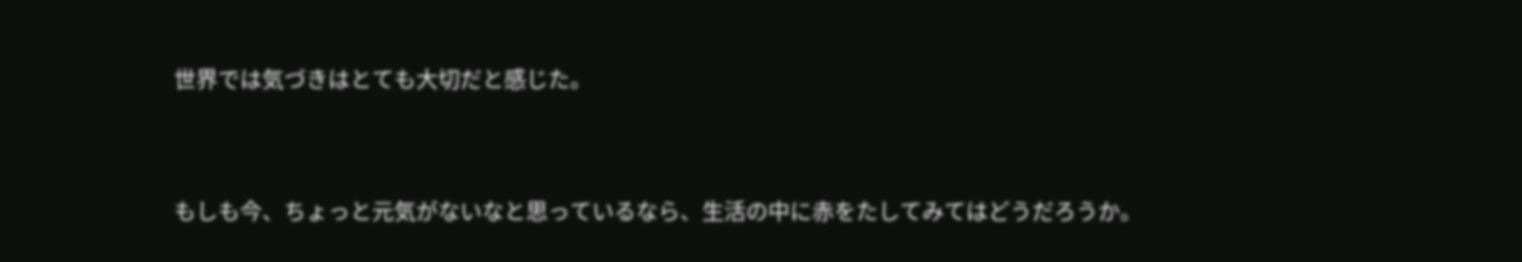世界では気づきはとても大切だと感じた。



もしも今、ちょっと元気がないなと思っているなら、生活の中に赤をたしてみてはどうだろうか。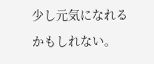少し元気になれるかもしれない。